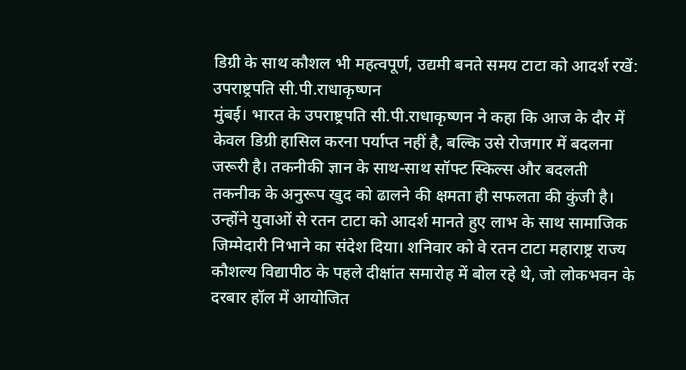डिग्री के साथ कौशल भी महत्वपूर्ण, उद्यमी बनते समय टाटा को आदर्श रखें: उपराष्ट्रपति सी.पी.राधाकृष्णन
मुंबई। भारत के उपराष्ट्रपति सी.पी.राधाकृष्णन ने कहा कि आज के दौर में केवल डिग्री हासिल करना पर्याप्त नहीं है, बल्कि उसे रोजगार में बदलना जरूरी है। तकनीकी ज्ञान के साथ-साथ सॉफ्ट स्किल्स और बदलती तकनीक के अनुरूप खुद को ढालने की क्षमता ही सफलता की कुंजी है। उन्होंने युवाओं से रतन टाटा को आदर्श मानते हुए लाभ के साथ सामाजिक जिम्मेदारी निभाने का संदेश दिया। शनिवार को वे रतन टाटा महाराष्ट्र राज्य कौशल्य विद्यापीठ के पहले दीक्षांत समारोह में बोल रहे थे, जो लोकभवन के दरबार हॉल में आयोजित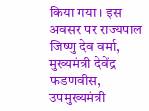किया गया। इस अवसर पर राज्यपाल जिष्णु देव वर्मा, मुख्यमंत्री देवेंद्र फडणवीस, उपमुख्यमंत्री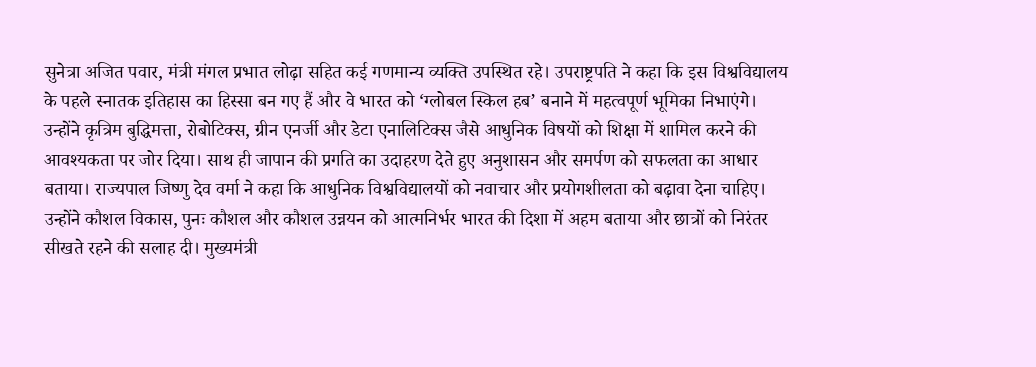सुनेत्रा अजित पवार, मंत्री मंगल प्रभात लोढ़ा सहित कई गणमान्य व्यक्ति उपस्थित रहे। उपराष्ट्रपति ने कहा कि इस विश्वविद्यालय के पहले स्नातक इतिहास का हिस्सा बन गए हैं और वे भारत को ‘ग्लोबल स्किल हब’ बनाने में महत्वपूर्ण भूमिका निभाएंगे। उन्होंने कृत्रिम बुद्धिमत्ता, रोबोटिक्स, ग्रीन एनर्जी और डेटा एनालिटिक्स जैसे आधुनिक विषयों को शिक्षा में शामिल करने की आवश्यकता पर जोर दिया। साथ ही जापान की प्रगति का उदाहरण देते हुए अनुशासन और समर्पण को सफलता का आधार बताया। राज्यपाल जिष्णु देव वर्मा ने कहा कि आधुनिक विश्वविद्यालयों को नवाचार और प्रयोगशीलता को बढ़ावा देना चाहिए। उन्होंने कौशल विकास, पुनः कौशल और कौशल उन्नयन को आत्मनिर्भर भारत की दिशा में अहम बताया और छात्रों को निरंतर सीखते रहने की सलाह दी। मुख्यमंत्री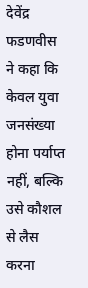देवेंद्र फडणवीस ने कहा कि केवल युवा जनसंख्या होना पर्याप्त नहीं, बल्कि उसे कौशल से लैस करना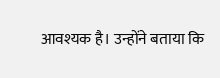आवश्यक है। उन्होंने बताया कि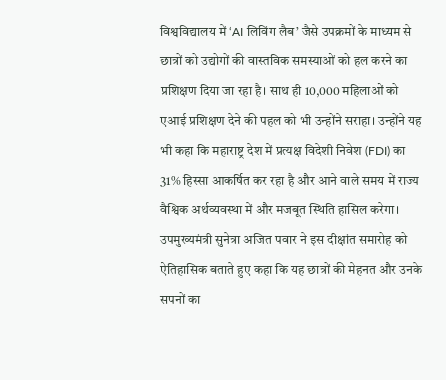विश्वविद्यालय में ‘AI लिविंग लैब’ जैसे उपक्रमों के माध्यम से छात्रों को उद्योगों की वास्तविक समस्याओं को हल करने का प्रशिक्षण दिया जा रहा है। साथ ही 10,000 महिलाओं को एआई प्रशिक्षण देने की पहल को भी उन्होंने सराहा। उन्होंने यह भी कहा कि महाराष्ट्र देश में प्रत्यक्ष विदेशी निवेश (FDI) का 31% हिस्सा आकर्षित कर रहा है और आने वाले समय में राज्य वैश्विक अर्थव्यवस्था में और मजबूत स्थिति हासिल करेगा। उपमुख्यमंत्री सुनेत्रा अजित पवार ने इस दीक्षांत समारोह को ऐतिहासिक बताते हुए कहा कि यह छात्रों की मेहनत और उनके सपनों का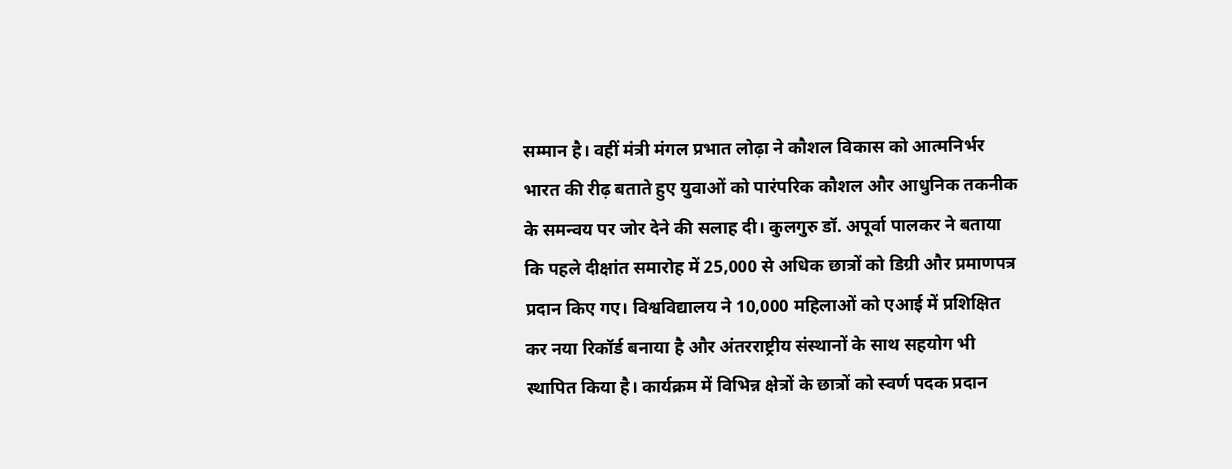सम्मान है। वहीं मंत्री मंगल प्रभात लोढ़ा ने कौशल विकास को आत्मनिर्भर भारत की रीढ़ बताते हुए युवाओं को पारंपरिक कौशल और आधुनिक तकनीक के समन्वय पर जोर देने की सलाह दी। कुलगुरु डॉ. अपूर्वा पालकर ने बताया कि पहले दीक्षांत समारोह में 25,000 से अधिक छात्रों को डिग्री और प्रमाणपत्र प्रदान किए गए। विश्वविद्यालय ने 10,000 महिलाओं को एआई में प्रशिक्षित कर नया रिकॉर्ड बनाया है और अंतरराष्ट्रीय संस्थानों के साथ सहयोग भी स्थापित किया है। कार्यक्रम में विभिन्न क्षेत्रों के छात्रों को स्वर्ण पदक प्रदान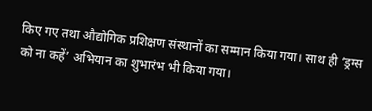किए गए तथा औद्योगिक प्रशिक्षण संस्थानों का सम्मान किया गया। साथ ही ‘ड्रग्स को ना कहें’ अभियान का शुभारंभ भी किया गया।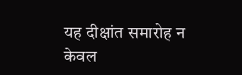यह दीक्षांत समारोह न केवल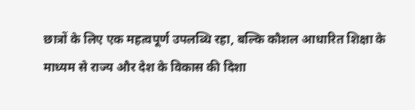छात्रों के लिए एक महत्वपूर्ण उपलब्धि रहा, बल्कि कौशल आधारित शिक्षा के माध्यम से राज्य और देश के विकास की दिशा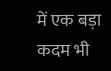में एक बड़ा कदम भी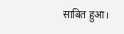साबित हुआ।